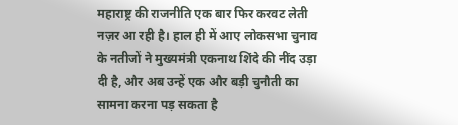महाराष्ट्र की राजनीति एक बार फिर करवट लेती नज़र आ रही है। हाल ही में आए लोकसभा चुनाव के नतीजों ने मुख्यमंत्री एकनाथ शिंदे की नींद उड़ा दी है, और अब उन्हें एक और बड़ी चुनौती का सामना करना पड़ सकता है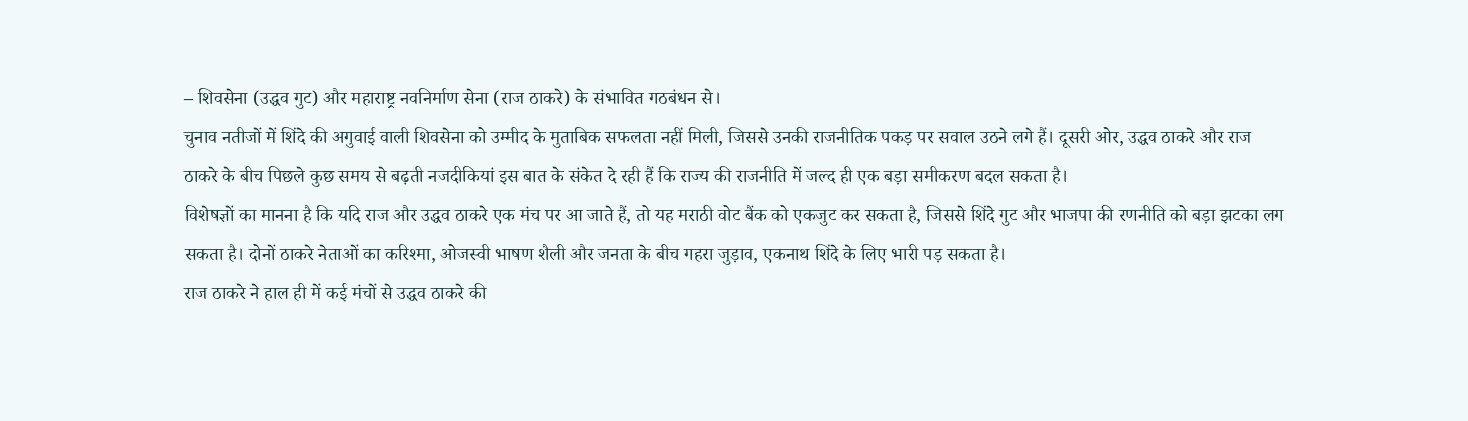– शिवसेना (उद्धव गुट) और महाराष्ट्र नवनिर्माण सेना (राज ठाकरे) के संभावित गठबंधन से।
चुनाव नतीजों में शिंदे की अगुवाई वाली शिवसेना को उम्मीद के मुताबिक सफलता नहीं मिली, जिससे उनकी राजनीतिक पकड़ पर सवाल उठने लगे हैं। दूसरी ओर, उद्धव ठाकरे और राज ठाकरे के बीच पिछले कुछ समय से बढ़ती नजदीकियां इस बात के संकेत दे रही हैं कि राज्य की राजनीति में जल्द ही एक बड़ा समीकरण बदल सकता है।
विशेषज्ञों का मानना है कि यदि राज और उद्धव ठाकरे एक मंच पर आ जाते हैं, तो यह मराठी वोट बैंक को एकजुट कर सकता है, जिससे शिंदे गुट और भाजपा की रणनीति को बड़ा झटका लग सकता है। दोनों ठाकरे नेताओं का करिश्मा, ओजस्वी भाषण शैली और जनता के बीच गहरा जुड़ाव, एकनाथ शिंदे के लिए भारी पड़ सकता है।
राज ठाकरे ने हाल ही में कई मंचों से उद्धव ठाकरे की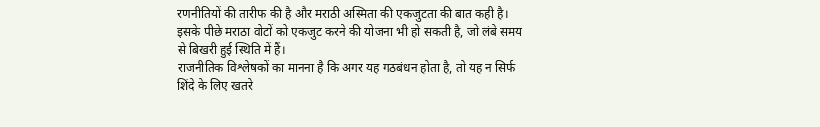रणनीतियों की तारीफ की है और मराठी अस्मिता की एकजुटता की बात कही है। इसके पीछे मराठा वोटों को एकजुट करने की योजना भी हो सकती है, जो लंबे समय से बिखरी हुई स्थिति में हैं।
राजनीतिक विश्लेषकों का मानना है कि अगर यह गठबंधन होता है, तो यह न सिर्फ शिंदे के लिए खतरे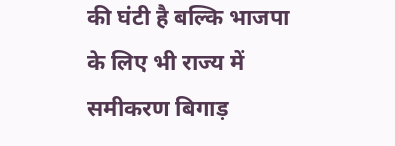की घंटी है बल्कि भाजपा के लिए भी राज्य में समीकरण बिगाड़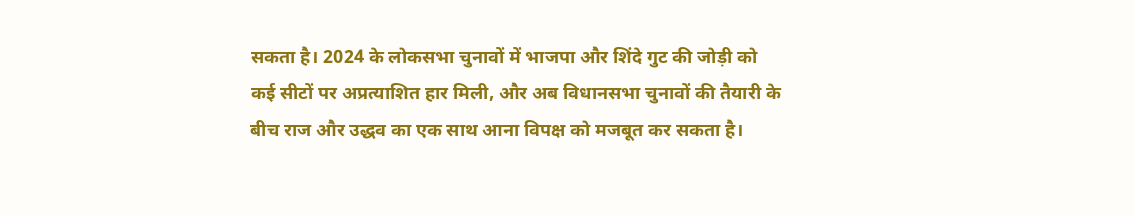सकता है। 2024 के लोकसभा चुनावों में भाजपा और शिंदे गुट की जोड़ी को कई सीटों पर अप्रत्याशित हार मिली, और अब विधानसभा चुनावों की तैयारी के बीच राज और उद्धव का एक साथ आना विपक्ष को मजबूत कर सकता है।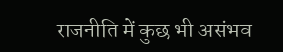राजनीति में कुछ भी असंभव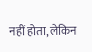नहीं होता, लेकिन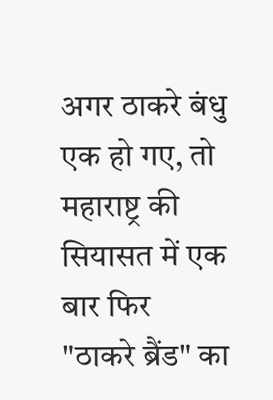अगर ठाकरे बंधु एक हो गए, तो महाराष्ट्र की सियासत में एक बार फिर "ठाकरे ब्रैंड" का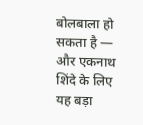बोलबाला हो सकता है — और एकनाथ शिंदे के लिए यह बड़ा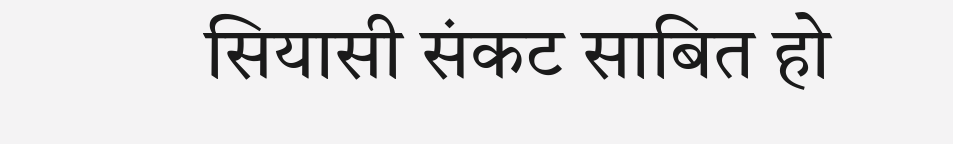सियासी संकट साबित हो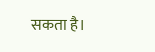सकता है।